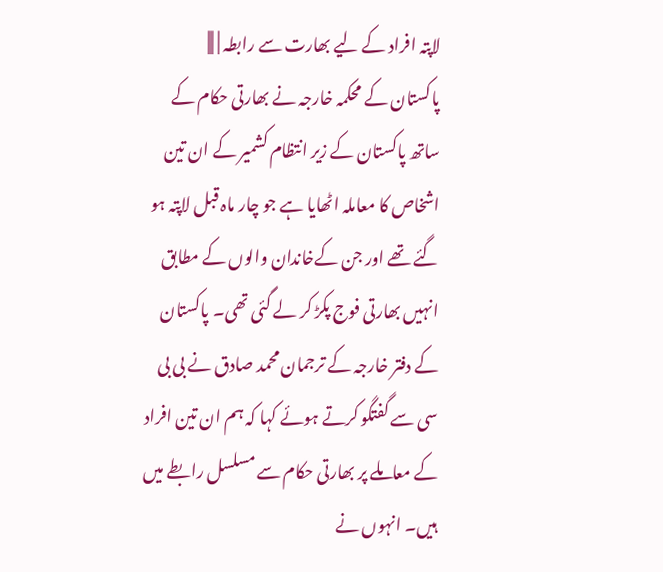لاپتہ افراد کے لیے بھارت سے رابطہ | |||
پاکستان کے محکمہ خارجہ نے بھارتی حکام کے ساتھ پاکستان کے زیر انتظام کشمیر کے ان تین اشخاص کا معاملہ اٹھایا ہے جو چار ماہ قبل لاپتہ ہو گئے تھے اور جن کےخاندان والوں کے مطابق انہیں بھارتی فوج پکڑ کر لے گئی تھی۔ پاکستان کے دفتر خارجہ کے ترجمان محمد صادق نے بی بی سی سے گفتگو کرتے ہوئے کہا کہ ہم ان تین افراد کے معاملے پر بھارتی حکام سے مسلسل رابطے میں ہیں۔ انہوں نے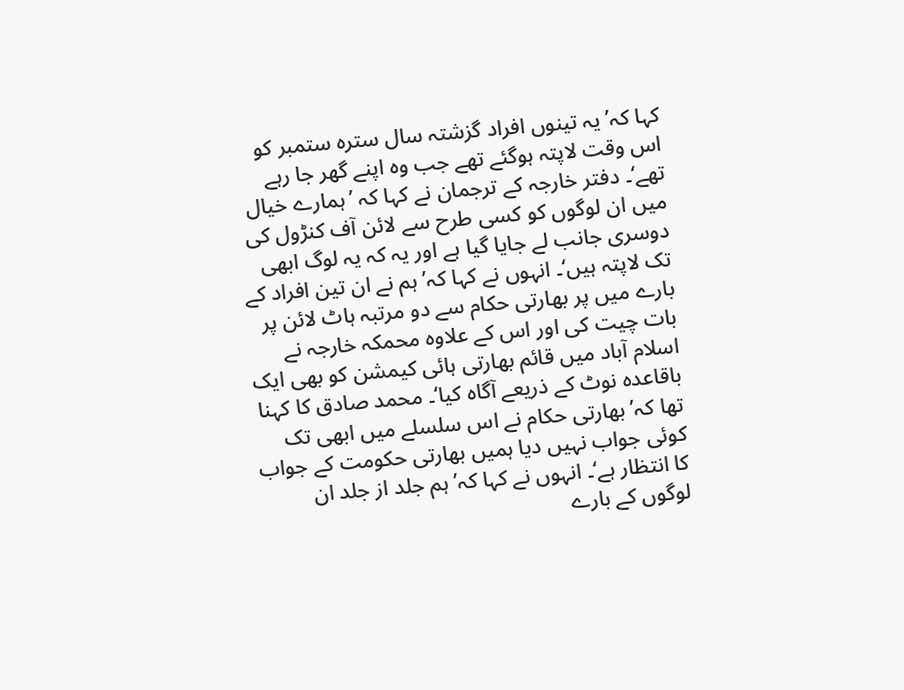کہا کہ’ یہ تینوں افراد گزشتہ سال سترہ ستمبر کو اس وقت لاپتہ ہوگئے تھے جب وہ اپنے گھر جا رہے تھے‘۔ دفتر خارجہ کے ترجمان نے کہا کہ ’ہمارے خیال میں ان لوگوں کو کسی طرح سے لائن آف کنڑول کی دوسری جانب لے جایا گیا ہے اور یہ کہ یہ لوگ ابھی تک لاپتہ ہیں‘۔ انہوں نے کہا کہ’ ہم نے ان تین افراد کے بارے میں پر بھارتی حکام سے دو مرتبہ ہاٹ لائن پر بات چیت کی اور اس کے علاوہ محمکہ خارجہ نے اسلام آباد میں قائم بھارتی ہائی کیمشن کو بھی ایک باقاعدہ نوٹ کے ذریعے آگاہ کیا‘۔ محمد صادق کا کہنا تھا کہ’ بھارتی حکام نے اس سلسلے میں ابھی تک کوئی جواب نہیں دیا ہمیں بھارتی حکومت کے جواب کا انتظار ہے‘۔ انہوں نے کہا کہ’ ہم جلد از جلد ان لوگوں کے بارے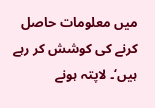میں معلومات حاصل کرنے کی کوشش کر رہے ہیں‘۔ لاپتہ ہونے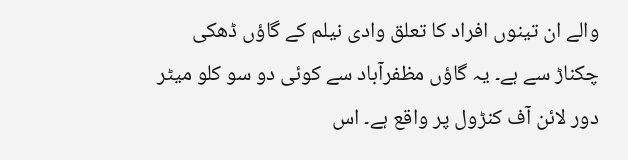والے ان تینوں افراد کا تعلق وادی نیلم کے گاؤں ڈھکی چکناڑ سے ہے۔ یہ گاؤں مظفرآباد سے کوئی دو سو کلو میٹر دور لائن آف کنڑول پر واقع ہے۔ اس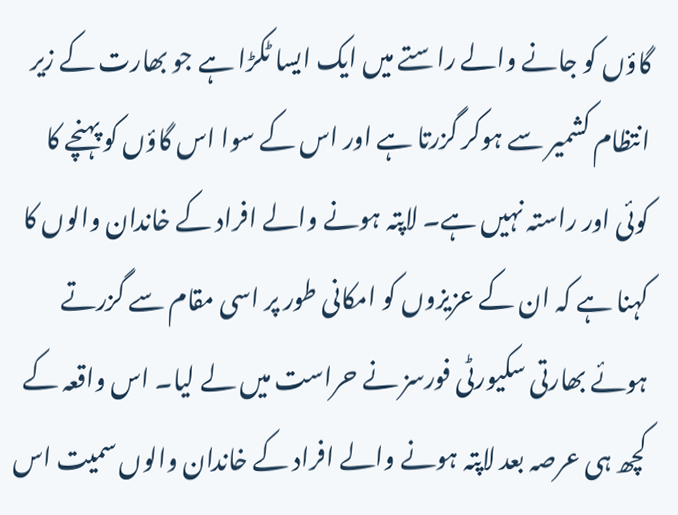گاؤں کو جانے والے راستے میں ایک ایسا ٹکڑا ہے جو بھارت کے زیر انتظام کشمیر سے ہوکر گزرتا ہے اور اس کے سوا اس گاؤں کو پہنچے کا کوئی اور راستہ نہیں ہے۔ لاپتہ ہونے والے افراد کے خاندان والوں کا کہنا ہے کہ ان کے عزیزوں کو امکانی طور پر اسی مقام سے گزرتے ہوئے بھارتی سکیورٹی فورسز نے حراست میں لے لیا۔ اس واقعہ کے کچھ ہی عرصہ بعد لاپتہ ہونے والے افراد کے خاندان والوں سمیت اس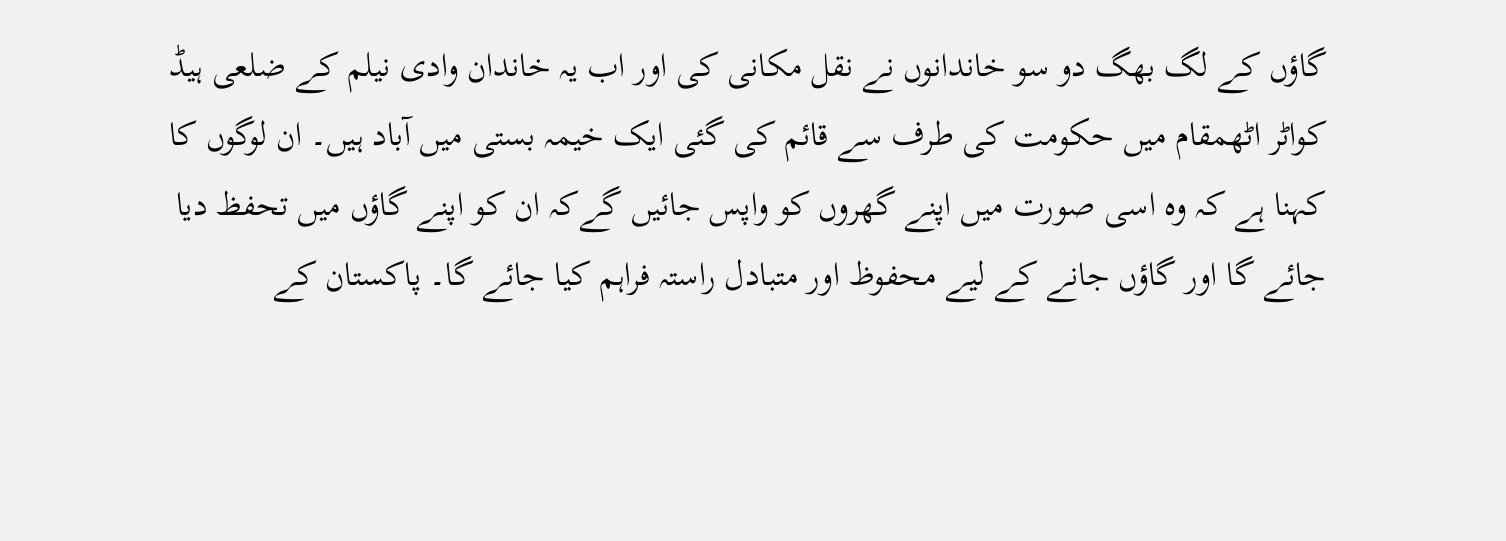گاؤں کے لگ بھگ دو سو خاندانوں نے نقل مکانی کی اور اب یہ خاندان وادی نیلم کے ضلعی ہیڈ کواٹر اٹھمقام میں حکومت کی طرف سے قائم کی گئی ایک خیمہ بستی میں آباد ہیں۔ ان لوگوں کا کہنا ہے کہ وہ اسی صورت میں اپنے گھروں کو واپس جائیں گےکہ ان کو اپنے گاؤں میں تحفظ دیا جائے گا اور گاؤں جانے کے لیے محفوظ اور متبادل راستہ فراہم کیا جائے گا۔ پاکستان کے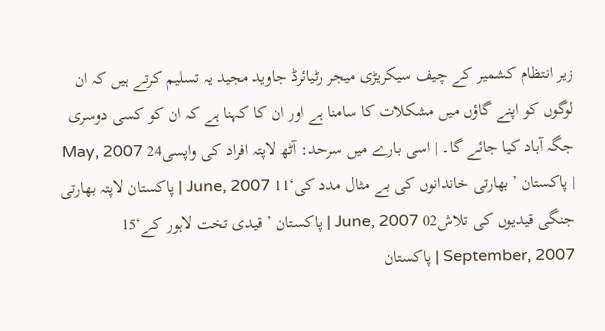زیر انتظام کشمیر کے چیف سیکریڑی میجر رٹیائرڈ جاوید مجید یہ تسلیم کرتے ہیں کہ ان لوگوں کو اپنے گاؤں میں مشکلات کا سامنا ہے اور ان کا کہنا ہے کہ ان کو کسی دوسری جگہ آباد کیا جائے گا۔ | اسی بارے میں سرحد: آٹھ لاپتہ افراد کی واپسی24 May, 2007 | پاکستان ’بھارتی خاندانوں کی بے مثال مدد کی‘11 June, 2007 | پاکستان لاپتہ بھارتی جنگی قیدیوں کی تلاش02 June, 2007 | پاکستان ’قیدی تخت لاہور کے‘15 September, 2007 | پاکستان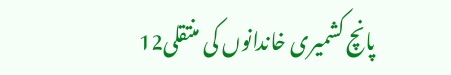پانچ کشمیری خاندانوں کی منتقلی12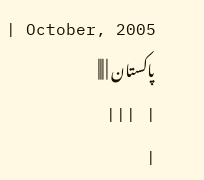October, 2005 | پاکستان | |||
| |||
|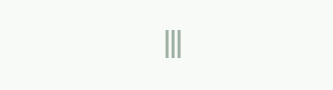|||